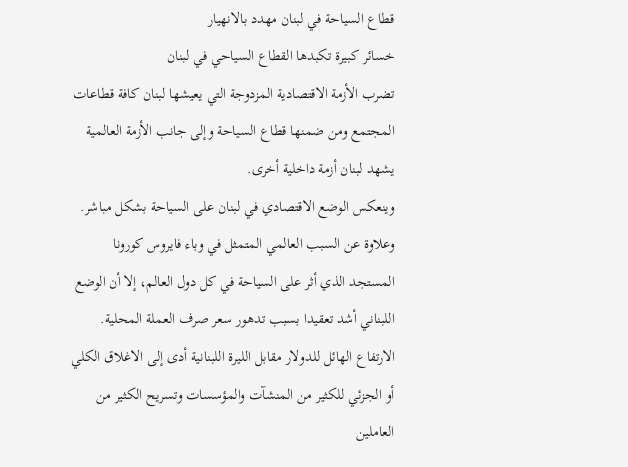قطاع السياحة في لبنان مهدد بالانهيار
خسائر كبيرة تكبدها القطاع السياحي في لبنان
تضرب الأزمة الاقتصادية المزدوجة التي يعيشها لبنان كافة قطاعات المجتمع ومن ضمنها قطاع السياحة وإلى جانب الأزمة العالمية يشهد لبنان أزمة داخلية أخرى.
وينعكس الوضع الاقتصادي في لبنان على السياحة بشكل مباشر.
وعلاوة عن السبب العالمي المتمثل في وباء فايروس كورونا المستجد الذي أثر على السياحة في كل دول العالم، إلا أن الوضع اللبناني أشد تعقيدا بسبب تدهور سعر صرف العملة المحلية.
الارتفاع الهائل للدولار مقابل الليرة اللبنانية أدى إلى الاغلاق الكلي أو الجزئي للكثير من المنشآت والمؤسسات وتسريح الكثير من العاملين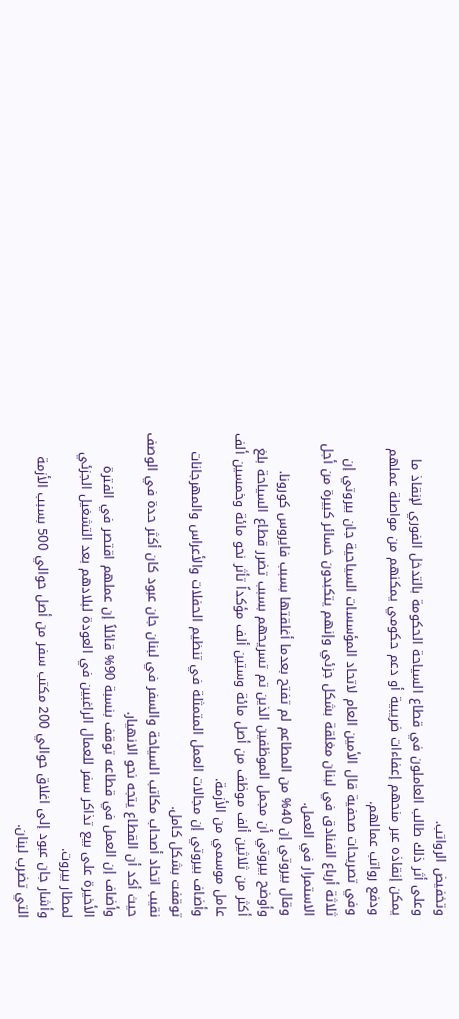وتخفيض الرواتب.
وعلى أثر ذلك طالب العاملون في قطاع السياحة الحكومة بالتدخل الفوري لإنقاذ ما يمكن إنقاذه عبر منحهم إعفاءات ضريبية أو دعم حكومي يمكنهم من مواصلة عملهم ودفع رواتب عمالهم.
وفي تصريحات صحفية قال الأمين العام لاتحاد المؤسسات السياحية جان بيروتي إن ثلاثة أرباع الفنادق في لبنان مغلقة بشكل جزئي وإنهم يتكبدون خسائر كبيرة من أجل الاستمرار في العمل.
وقال بيروتي إن 40% من المطاعم لم تفتح بعدما أغلقتها بسبب فايروس كورونا.
وأوضح بيروتي أن مجمل الموظفين الذين تم تسريحهم بسبب تضرر قطاع السياحة بلغ أكثر من ثلاثين ألف موظف من أصل مائة وستين ألف مؤكداً تأثر نحو مائة وخمسين ألف عامل موسمي من الأزمة.
وأضاف بيروتي إن مجالات العمل المتمثلة في تنظيم الحفلات والأعراس والمهرجانات توقفت بشكل كامل.
نقيب اتحاد أصحاب مكاتب السياحة والسفر في لبنان جان عبود كان أكثر حدة في الوصف حيث أكد أن القطاع يتجه نحو الانهيار.
وأضاف إن العمل في قطاعه توقف بنسبة 90% قائلاً إن عملهم اقتصر في الفترة الأخيرة على بيع تذاكر سفر للعمال الراغبين في العودة لبلادهم بعد التشغيل الجزئي لمطار بيروت.
وأشار جان عبود إلى اغلاق حوالي 200 مكتب سفر من أصل حوالي 500 بسبب الأزمة التي تضرب لبنان.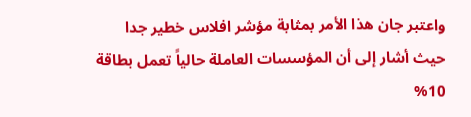واعتبر جان هذا الأمر بمثابة مؤشر افلاس خطير جدا حيث أشار إلى أن المؤسسات العاملة حالياً تعمل بطاقة 10%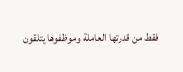فقط من قدرتها العاملة وموظفوها يتلقون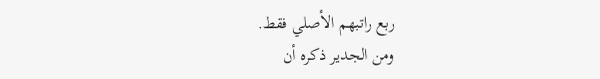ربع راتبهم الأصلي فقط.
ومن الجدير ذكره أن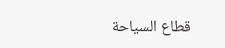قطاع السياحة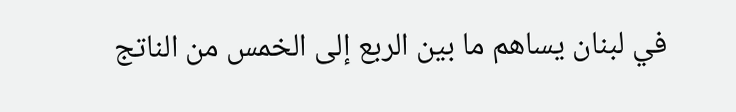في لبنان يساهم ما بين الربع إلى الخمس من الناتج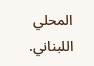المحلي اللبناني.